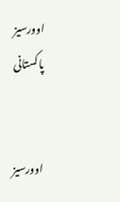اوورسیز پاکستانی


اوورسیز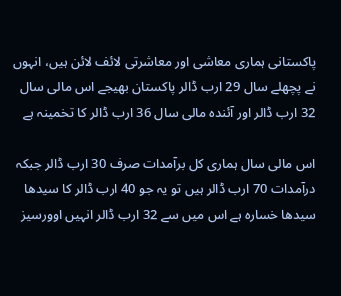پاکستانی ہماری معاشی اور معاشرتی لائف لائن ہیں، انہوں نے پچھلے سال 29 ارب ڈالر پاکستان بھیجے اس مالی سال 32 ارب ڈالر اور آئندہ مالی سال 36 ارب ڈالر کا تخمینہ ہے

اس مالی سال ہماری کل برآمدات صرف 30 ارب ڈالر جبکہ درآمدات 70 ارب ڈالر ہیں تو یہ جو 40 ارب ڈالر کا سیدھا سیدھا خسارہ ہے اس میں سے 32 ارب ڈالر انہیں اوورسیز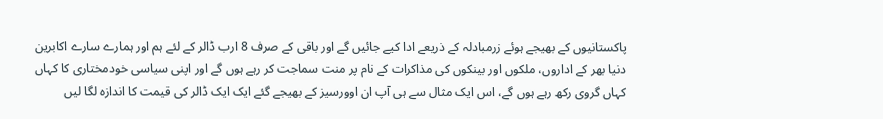پاکستانیوں کے بھیجے ہوئے زرمبادلہ کے ذریعے ادا کیے جائیں گے اور باقی کے صرف 8 ارب ڈالر کے لئے ہم اور ہمارے سارے اکابرین دنیا بھر کے اداروں، ملکوں اور بینکوں کی مذاکرات کے نام پر منت سماجت کر رہے ہوں گے اور اپنی سیاسی خودمختاری کا کہاں کہاں گروی رکھ رہے ہوں گے، اس ایک مثال سے ہی آپ ان اوورسیز کے بھیجے گئے ایک ایک ڈالر کی قیمت کا اندازہ لگا لیں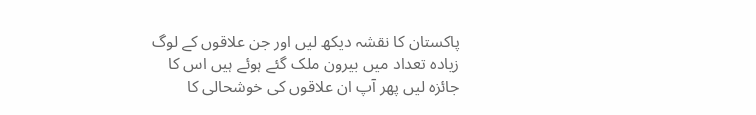پاکستان کا نقشہ دیکھ لیں اور جن علاقوں کے لوگ زیادہ تعداد میں بیرون ملک گئے ہوئے ہیں اس کا جائزہ لیں پھر آپ ان علاقوں کی خوشحالی کا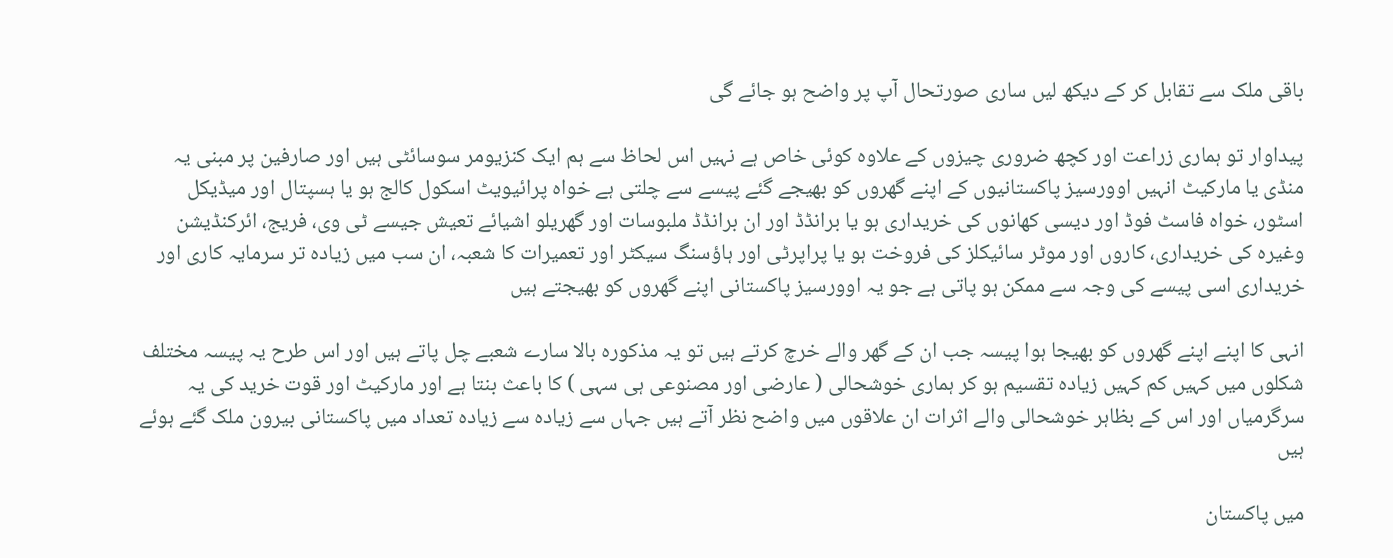باقی ملک سے تقابل کر کے دیکھ لیں ساری صورتحال آپ پر واضح ہو جائے گی

پیداوار تو ہماری زراعت اور کچھ ضروری چیزوں کے علاوہ کوئی خاص ہے نہیں اس لحاظ سے ہم ایک کنزیومر سوسائٹی ہیں اور صارفین پر مبنی یہ منڈی یا مارکیٹ انہیں اوورسیز پاکستانیوں کے اپنے گھروں کو بھیجے گئے پیسے سے چلتی ہے خواہ پرائیویٹ اسکول کالج ہو یا ہسپتال اور میڈیکل اسٹور، خواہ فاسٹ فوڈ اور دیسی کھانوں کی خریداری ہو یا برانڈڈ اور ان برانڈڈ ملبوسات اور گھریلو اشیائے تعیش جیسے ٹی وی، فریج، ائرکنڈیشن وغیرہ کی خریداری، کاروں اور موٹر سائیکلز کی فروخت ہو یا پراپرٹی اور ہاؤسنگ سیکٹر اور تعمیرات کا شعبہ، ان سب میں زیادہ تر سرمایہ کاری اور خریداری اسی پیسے کی وجہ سے ممکن ہو پاتی ہے جو یہ اوورسیز پاکستانی اپنے گھروں کو بھیجتے ہیں

انہی کا اپنے اپنے گھروں کو بھیجا ہوا پیسہ جب ان کے گھر والے خرچ کرتے ہیں تو یہ مذکورہ بالا سارے شعبے چل پاتے ہیں اور اس طرح یہ پیسہ مختلف شکلوں میں کہیں کم کہیں زیادہ تقسیم ہو کر ہماری خوشحالی ( عارضی اور مصنوعی ہی سہی ) کا باعث بنتا ہے اور مارکیٹ اور قوت خرید کی یہ سرگرمیاں اور اس کے بظاہر خوشحالی والے اثرات ان علاقوں میں واضح نظر آتے ہیں جہاں سے زیادہ سے زیادہ تعداد میں پاکستانی بیرون ملک گئے ہوئے ہیں

میں پاکستان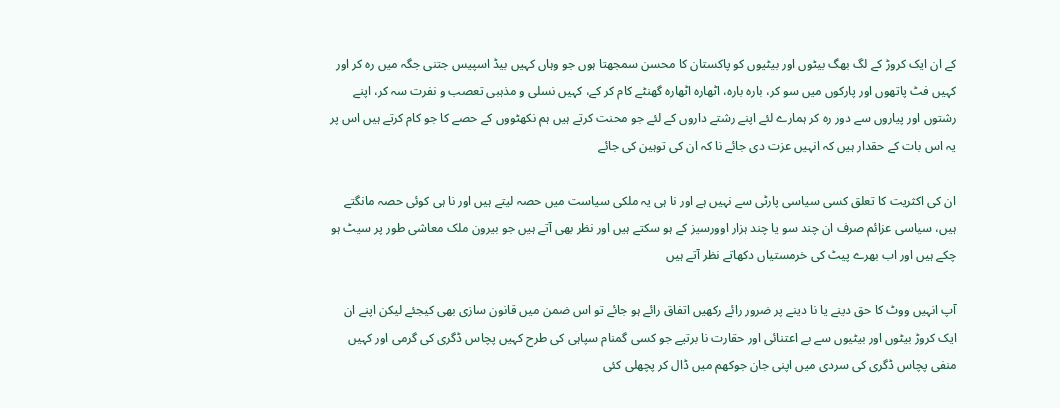کے ان ایک کروڑ کے لگ بھگ بیٹوں اور بیٹیوں کو پاکستان کا محسن سمجھتا ہوں جو وہاں کہیں بیڈ اسپیس جتنی جگہ میں رہ کر اور کہیں فٹ پاتھوں اور پارکوں میں سو کر، بارہ بارہ، اٹھارہ اٹھارہ گھنٹے کام کر کے، کہیں نسلی و مذہبی تعصب و نفرت سہ کر، اپنے رشتوں اور پیاروں سے دور رہ کر ہمارے لئے اپنے رشتے داروں کے لئے جو محنت کرتے ہیں ہم نکھٹووں کے حصے کا جو کام کرتے ہیں اس پر یہ اس بات کے حقدار ہیں کہ انہیں عزت دی جائے نا کہ ان کی توہین کی جائے

ان کی اکثریت کا تعلق کسی سیاسی پارٹی سے نہیں ہے اور نا ہی یہ ملکی سیاست میں حصہ لیتے ہیں اور نا ہی کوئی حصہ مانگتے ہیں، سیاسی عزائم صرف ان چند سو یا چند ہزار اوورسیز کے ہو سکتے ہیں اور نظر بھی آتے ہیں جو بیرون ملک معاشی طور پر سیٹ ہو چکے ہیں اور اب بھرے پیٹ کی خرمستیاں دکھاتے نظر آتے ہیں

آپ انہیں ووٹ کا حق دینے یا نا دینے پر ضرور رائے رکھیں اتفاق رائے ہو جائے تو اس ضمن میں قانون سازی بھی کیجئے لیکن اپنے ان ایک کروڑ بیٹوں اور بیٹیوں سے بے اعتنائی اور حقارت نا برتیے جو کسی گمنام سپاہی کی طرح کہیں پچاس ڈگری کی گرمی اور کہیں منفی پچاس ڈگری کی سردی میں اپنی جان جوکھم میں ڈال کر پچھلی کئی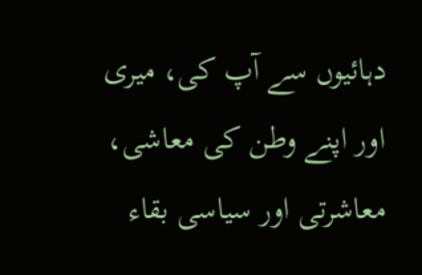دہائیوں سے آپ کی، میری اور اپنے وطن کی معاشی، معاشرتی اور سیاسی بقاء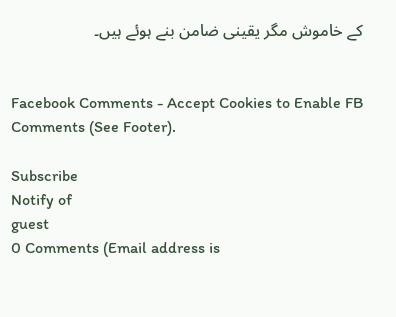کے خاموش مگر یقینی ضامن بنے ہوئے ہیں۔


Facebook Comments - Accept Cookies to Enable FB Comments (See Footer).

Subscribe
Notify of
guest
0 Comments (Email address is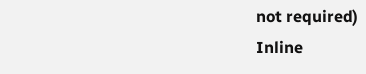not required)
Inline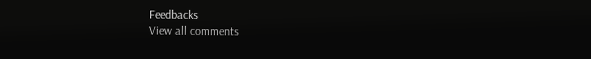Feedbacks
View all comments